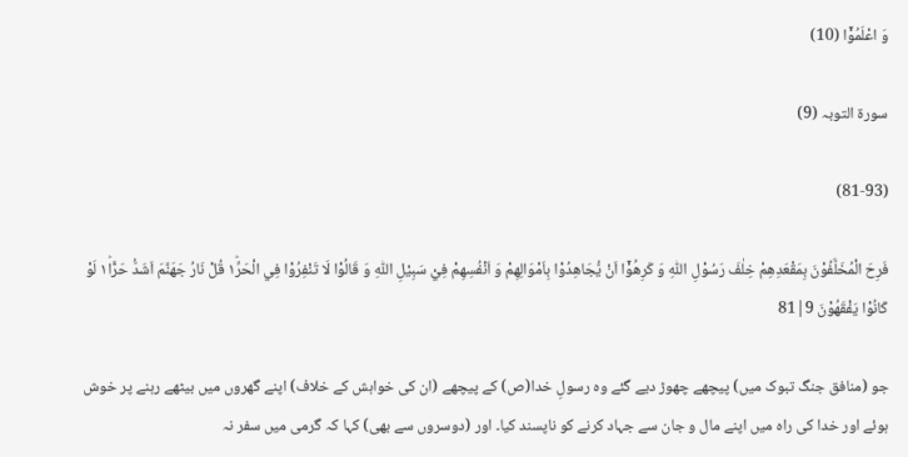وَ اعْلَمُوْۤا (10)

سورۃ التوبہ (9)

(81-93)

فَرِحَ الْمُخَلَّفُوْنَ بِمَقْعَدِهِمْ خِلٰفَ رَسُوْلِ اللّٰهِ وَ كَرِهُوْۤا اَنْ يُّجَاهِدُوْا بِاَمْوَالِهِمْ وَ اَنْفُسِهِمْ فِيْ سَبِيْلِ اللّٰهِ وَ قَالُوْا لَا تَنْفِرُوْا فِي الْحَرِّ١ؕ قُلْ نَارُ جَهَنَّمَ اَشَدُّ حَرًّا١ؕ لَوْ كَانُوْا يَفْقَهُوْنَ 9|81

جو (منافق جنگ تبوک میں) پیچھے چھوڑ دیے گئے وہ رسولِ خدا(ص) کے پیچھے (ان کی خواہش کے خلاف) اپنے گھروں میں بیٹھے رہنے پر خوش ہوئے اور خدا کی راہ میں اپنے مال و جان سے جہاد کرنے کو ناپسند کیا۔ اور (دوسروں سے بھی) کہا کہ گرمی میں سفر نہ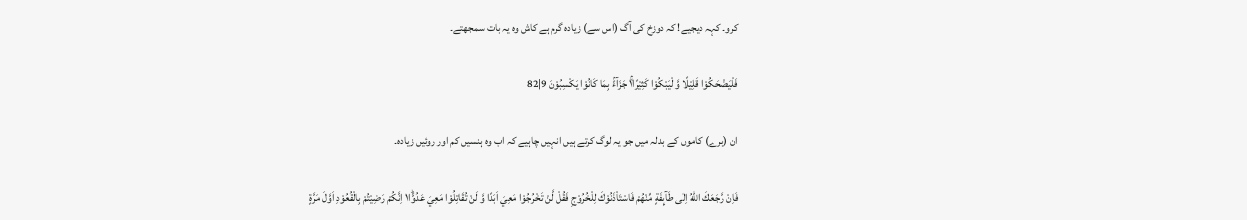کرو۔ کہہ دیجیے! کہ دوزخ کی آگ (اس سے) زیادہ گرم ہے کاش وہ یہ بات سمجھتے۔

فَلْيَضْحَكُوْا قَلِيْلًا وَّ لْيَبْكُوْا كَثِيْرًا١ۚ جَزَآءًۢ بِمَا كَانُوْا يَكْسِبُوْنَ 9|82

ان (برے) کاموں کے بدلہ میں جو یہ لوگ کرتے ہیں انہیں چاہیے کہ اب وہ ہنسیں کم اور روئیں زیادہ۔

فَاِنْ رَّجَعَكَ اللّٰهُ اِلٰى طَآىِٕفَةٍ مِّنْهُمْ فَاسْتَاْذَنُوْكَ لِلْخُرُوْجِ فَقُلْ لَّنْ تَخْرُجُوْا مَعِيَ اَبَدًا وَّ لَنْ تُقَاتِلُوْا مَعِيَ عَدُوًّا١ؕ اِنَّكُمْ رَضِيْتُمْ بِالْقُعُوْدِ اَوَّلَ مَرَّةٍ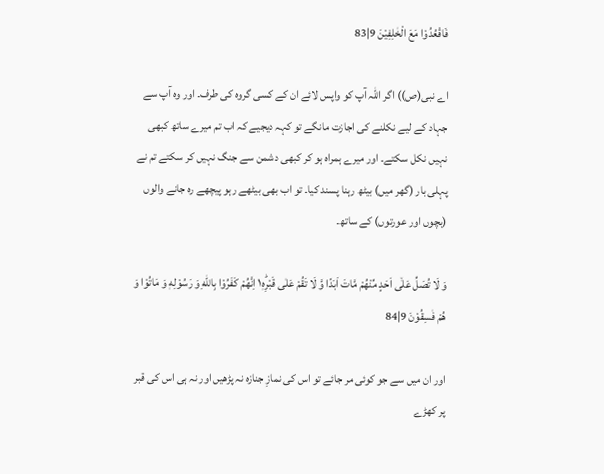فَاقْعُدُوْا مَعَ الْخٰلِفِيْنَ 9|83

اے نبی(ص)) اگر اللہ آپ کو واپس لائے ان کے کسی گروہ کی طرف۔ اور وہ آپ سے جہاد کے لیے نکلنے کی اجازت مانگے تو کہہ دیجیے کہ اب تم میرے ساتھ کبھی نہیں نکل سکتے۔ اور میرے ہمراہ ہو کر کبھی دشمن سے جنگ نہیں کر سکتے تم نے پہلی بار (گھر میں) بیٹھ رہنا پسند کیا۔ تو اب بھی بیٹھے رہو پیچھے رہ جانے والوں (بچوں اور عورتوں) کے ساتھ۔

وَ لَا تُصَلِّ عَلٰۤى اَحَدٍ مِّنْهُمْ مَّاتَ اَبَدًا وَّ لَا تَقُمْ عَلٰى قَبْرِهٖ١ؕ اِنَّهُمْ كَفَرُوْا بِاللّٰهِ وَ رَسُوْلِهٖ وَ مَاتُوْا وَ هُمْ فٰسِقُوْنَ 9|84

اور ان میں سے جو کوئی مر جائے تو اس کی نمازِ جنازہ نہ پڑھیں اور نہ ہی اس کی قبر پر کھڑے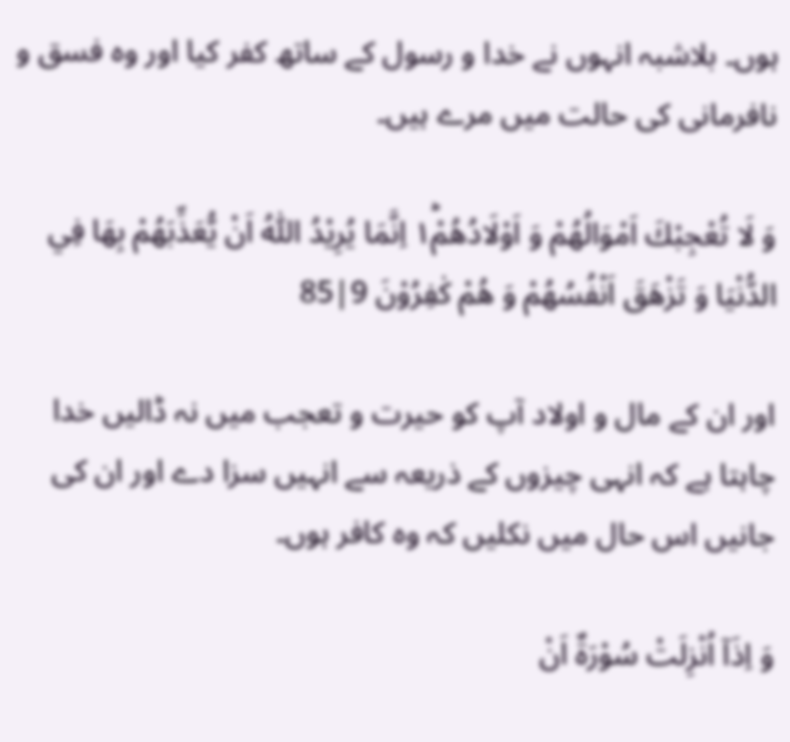ہوں۔ بلاشبہ انہوں نے خدا و رسول کے ساتھ کفر کیا اور وہ فسق و نافرمانی کی حالت میں مرے ہیں۔

وَ لَا تُعْجِبْكَ اَمْوَالُهُمْ وَ اَوْلَادُهُمْ١ؕ اِنَّمَا يُرِيْدُ اللّٰهُ اَنْ يُّعَذِّبَهُمْ بِهَا فِي الدُّنْيَا وَ تَزْهَقَ اَنْفُسُهُمْ وَ هُمْ كٰفِرُوْنَ 9|85

اور ان کے مال و اولاد آپ کو حیرت و تعجب میں نہ ڈالیں خدا چاہتا ہے کہ انہی چیزوں کے ذریعہ سے انہیں سزا دے اور ان کی جانیں اس حال میں نکلیں کہ وہ کافر ہوں۔

وَ اِذَاۤ اُنْزِلَتْ سُوْرَةٌ اَنْ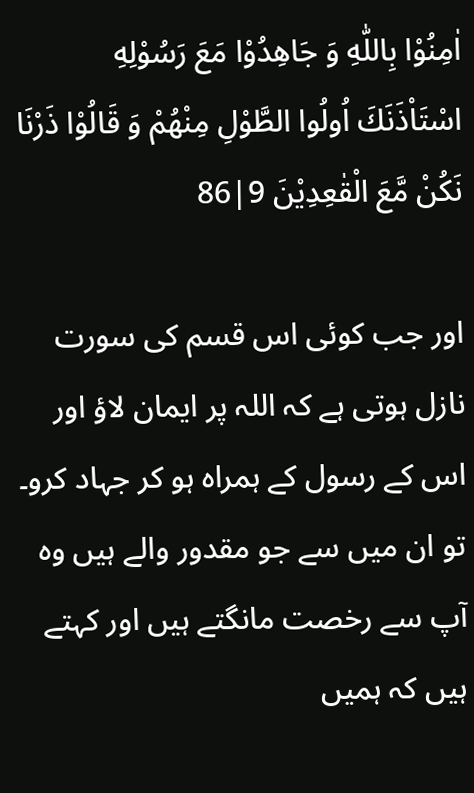اٰمِنُوْا بِاللّٰهِ وَ جَاهِدُوْا مَعَ رَسُوْلِهِ اسْتَاْذَنَكَ اُولُوا الطَّوْلِ مِنْهُمْ وَ قَالُوْا ذَرْنَا نَكُنْ مَّعَ الْقٰعِدِيْنَ 9|86

اور جب کوئی اس قسم کی سورت نازل ہوتی ہے کہ اللہ پر ایمان لاؤ اور اس کے رسول کے ہمراہ ہو کر جہاد کرو۔ تو ان میں سے جو مقدور والے ہیں وہ آپ سے رخصت مانگتے ہیں اور کہتے ہیں کہ ہمیں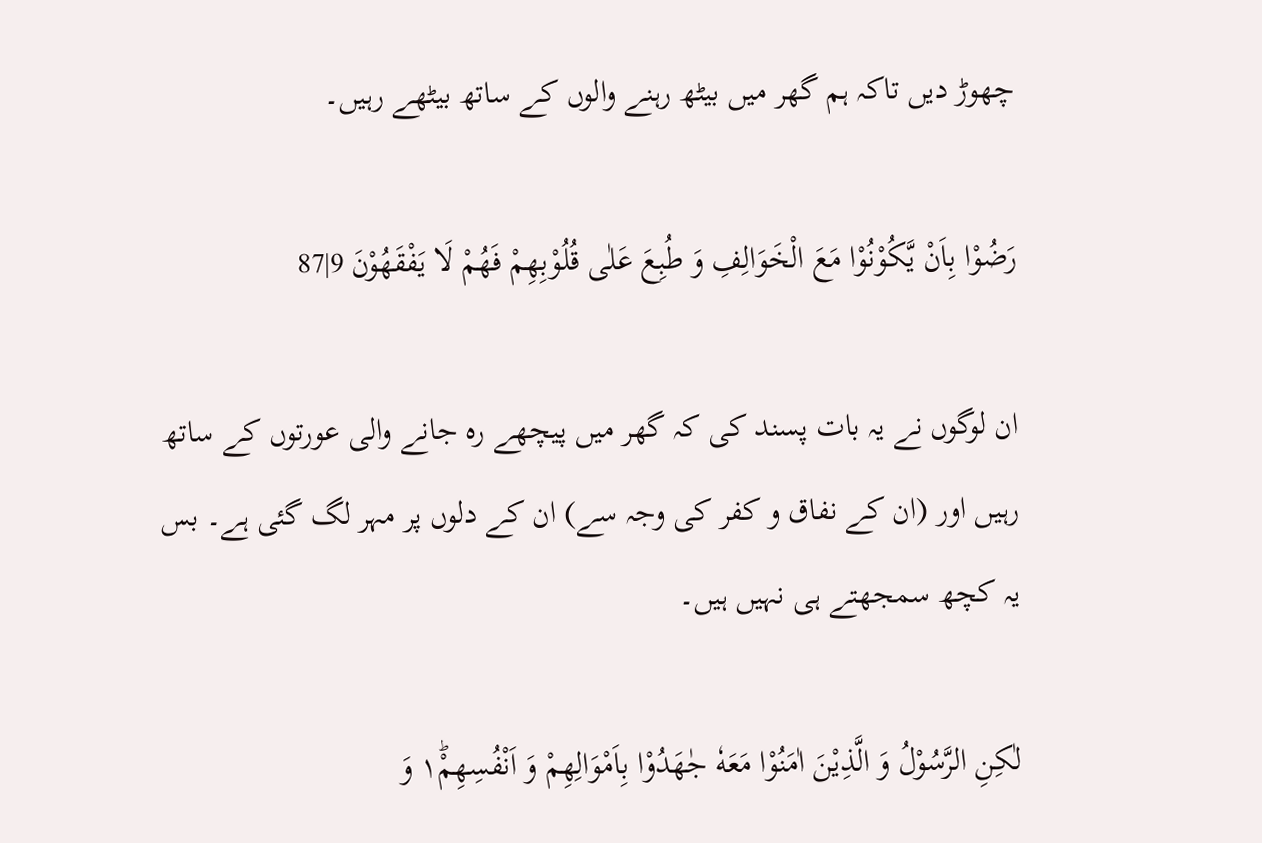چھوڑ دیں تاکہ ہم گھر میں بیٹھ رہنے والوں کے ساتھ بیٹھے رہیں۔

رَضُوْا بِاَنْ يَّكُوْنُوْا مَعَ الْخَوَالِفِ وَ طُبِعَ عَلٰى قُلُوْبِهِمْ فَهُمْ لَا يَفْقَهُوْنَ 9|87

ان لوگوں نے یہ بات پسند کی کہ گھر میں پیچھے رہ جانے والی عورتوں کے ساتھ رہیں اور (ان کے نفاق و کفر کی وجہ سے) ان کے دلوں پر مہر لگ گئی ہے۔ بس یہ کچھ سمجھتے ہی نہیں ہیں۔

لٰكِنِ الرَّسُوْلُ وَ الَّذِيْنَ اٰمَنُوْا مَعَهٗ جٰهَدُوْا بِاَمْوَالِهِمْ وَ اَنْفُسِهِمْ١ؕ وَ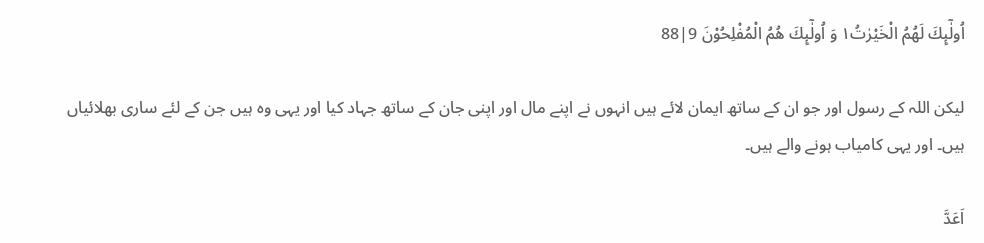اُولٰٓىِٕكَ لَهُمُ الْخَيْرٰتُ١ وَ اُولٰٓىِٕكَ هُمُ الْمُفْلِحُوْنَ 9|88

لیکن اللہ کے رسول اور جو ان کے ساتھ ایمان لائے ہیں انہوں نے اپنے مال اور اپنی جان کے ساتھ جہاد کیا اور یہی وہ ہیں جن کے لئے ساری بھلائیاں ہیں۔ اور یہی کامیاب ہونے والے ہیں۔

اَعَدَّ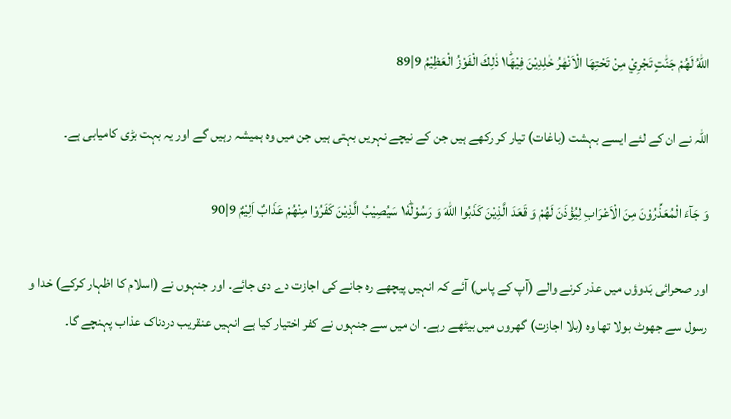اللّٰهُ لَهُمْ جَنّٰتٍ تَجْرِيْ مِنْ تَحْتِهَا الْاَنْهٰرُ خٰلِدِيْنَ فِيْهَا١ؕ ذٰلِكَ الْفَوْزُ الْعَظِيْمُ 9|89

اللہ نے ان کے لئے ایسے بہشت (باغات) تیار کر رکھے ہیں جن کے نیچے نہریں بہتی ہیں جن میں وہ ہمیشہ رہیں گے اور یہ بہت بڑی کامیابی ہے۔

وَ جَآءَ الْمُعَذِّرُوْنَ مِنَ الْاَعْرَابِ لِيُؤْذَنَ لَهُمْ وَ قَعَدَ الَّذِيْنَ كَذَبُوا اللّٰهَ وَ رَسُوْلَهٗ١ؕ سَيُصِيْبُ الَّذِيْنَ كَفَرُوْا مِنْهُمْ عَذَابٌ اَلِيْمٌ 9|90

اور صحرائی بَدوؤں میں عذر کرنے والے (آپ کے پاس) آئے کہ انہیں پیچھے رہ جانے کی اجازت دے دی جائے۔ اور جنہوں نے (اسلام کا اظہار کرکے) خدا و رسول سے جھوٹ بولا تھا وہ (بلا اجازت) گھروں میں بیٹھے رہے۔ ان میں سے جنہوں نے کفر اختیار کیا ہے انہیں عنقریب دردناک عذاب پہنچے گا۔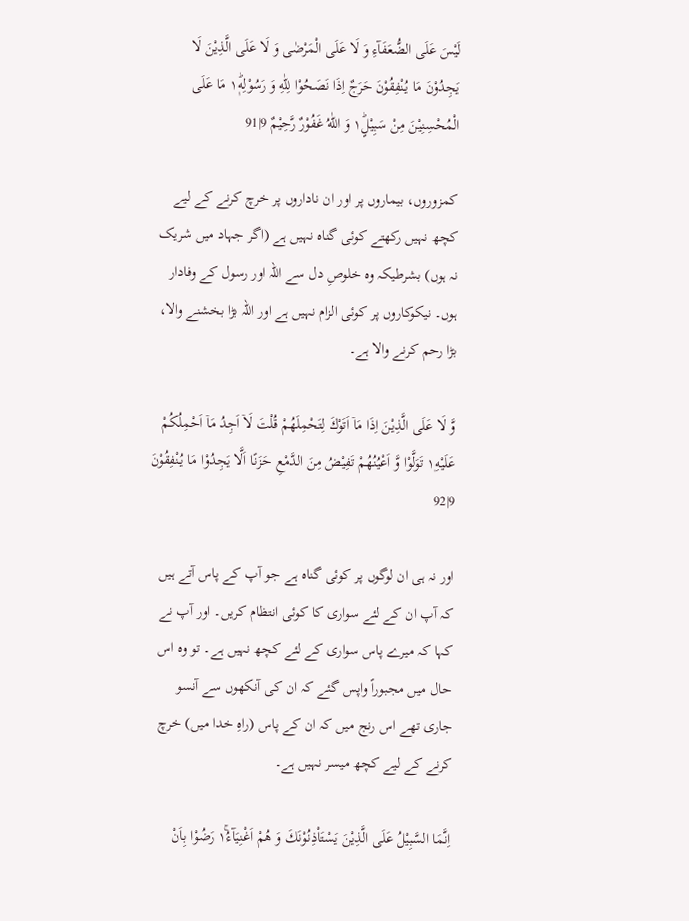لَيْسَ عَلَى الضُّعَفَآءِ وَ لَا عَلَى الْمَرْضٰى وَ لَا عَلَى الَّذِيْنَ لَا يَجِدُوْنَ مَا يُنْفِقُوْنَ حَرَجٌ اِذَا نَصَحُوْا لِلّٰهِ وَ رَسُوْلِهٖ١ؕ مَا عَلَى الْمُحْسِنِيْنَ مِنْ سَبِيْلٍ١ؕ وَ اللّٰهُ غَفُوْرٌ رَّحِيْمٌ 9|91

کمزوروں، بیماروں پر اور ان ناداروں پر خرچ کرنے کے لیے کچھ نہیں رکھتے کوئی گناہ نہیں ہے (اگر جہاد میں شریک نہ ہوں) بشرطیکہ وہ خلوصِ دل سے اللہ اور رسول کے وفادار ہوں۔ نیکوکاروں پر کوئی الزام نہیں ہے اور اللہ بڑا بخشنے والا، بڑا رحم کرنے والا ہے۔

وَّ لَا عَلَى الَّذِيْنَ اِذَا مَاۤ اَتَوْكَ لِتَحْمِلَهُمْ قُلْتَ لَاۤ اَجِدُ مَاۤ اَحْمِلُكُمْ عَلَيْهِ١۪ تَوَلَّوْا وَّ اَعْيُنُهُمْ تَفِيْضُ مِنَ الدَّمْعِ حَزَنًا اَلَّا يَجِدُوْا مَا يُنْفِقُوْنَ 9|92

اور نہ ہی ان لوگوں پر کوئی گناہ ہے جو آپ کے پاس آتے ہیں کہ آپ ان کے لئے سواری کا کوئی انتظام کریں۔ اور آپ نے کہا کہ میرے پاس سواری کے لئے کچھ نہیں ہے۔ تو وہ اس حال میں مجبوراً واپس گئے کہ ان کی آنکھوں سے آنسو جاری تھے اس رنج میں کہ ان کے پاس (راہِ خدا میں) خرچ کرنے کے لیے کچھ میسر نہیں ہے۔

اِنَّمَا السَّبِيْلُ عَلَى الَّذِيْنَ يَسْتَاْذِنُوْنَكَ وَ هُمْ اَغْنِيَآءُ١ۚ رَضُوْا بِاَنْ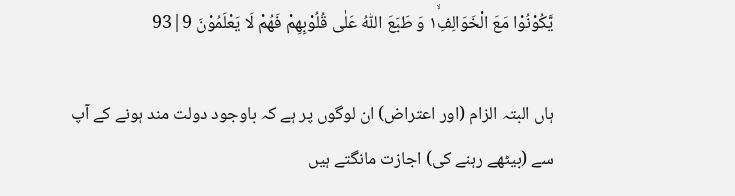يَّكُوْنُوْا مَعَ الْخَوَالِفِ١ۙ وَ طَبَعَ اللّٰهُ عَلٰى قُلُوْبِهِمْ فَهُمْ لَا يَعْلَمُوْنَ 9|93

ہاں البتہ الزام (اور اعتراض) ان لوگوں پر ہے کہ باوجود دولت مند ہونے کے آپ سے (بیٹھے رہنے کی) اجازت مانگتے ہیں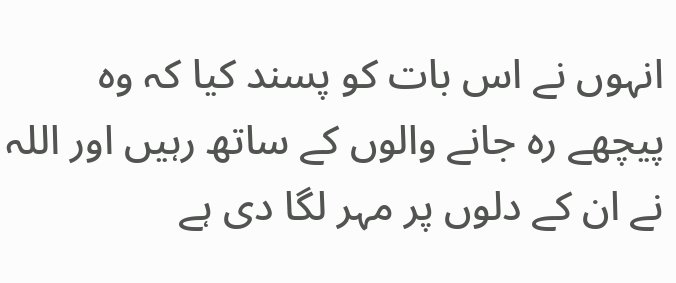انہوں نے اس بات کو پسند کیا کہ وہ پیچھے رہ جانے والوں کے ساتھ رہیں اور اللہ نے ان کے دلوں پر مہر لگا دی ہے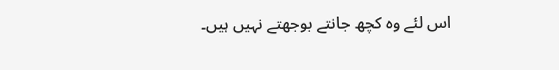اس لئے وہ کچھ جانتے بوجھتے نہیں ہیں۔